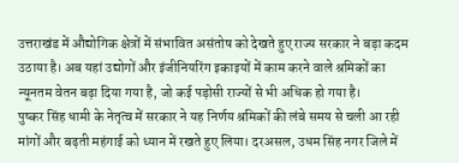उत्तराखंड में औद्योगिक क्षेत्रों में संभावित असंतोष को देखते हुए राज्य सरकार ने बड़ा कदम उठाया है। अब यहां उद्योगों और इंजीनियरिंग इकाइयों में काम करने वाले श्रमिकों का न्यूनतम वेतन बढ़ा दिया गया है, जो कई पड़ोसी राज्यों से भी अधिक हो गया है।
पुष्कर सिंह धामी के नेतृत्व में सरकार ने यह निर्णय श्रमिकों की लंबे समय से चली आ रही मांगों और बढ़ती महंगाई को ध्यान में रखते हुए लिया। दरअसल, उधम सिंह नगर जिले में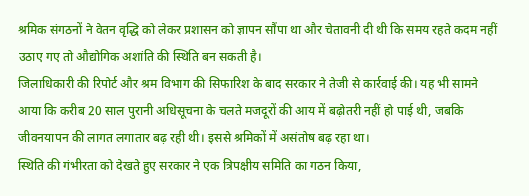श्रमिक संगठनों ने वेतन वृद्धि को लेकर प्रशासन को ज्ञापन सौंपा था और चेतावनी दी थी कि समय रहते कदम नहीं उठाए गए तो औद्योगिक अशांति की स्थिति बन सकती है।
जिलाधिकारी की रिपोर्ट और श्रम विभाग की सिफारिश के बाद सरकार ने तेजी से कार्रवाई की। यह भी सामने आया कि करीब 20 साल पुरानी अधिसूचना के चलते मजदूरों की आय में बढ़ोतरी नहीं हो पाई थी, जबकि जीवनयापन की लागत लगातार बढ़ रही थी। इससे श्रमिकों में असंतोष बढ़ रहा था।
स्थिति की गंभीरता को देखते हुए सरकार ने एक त्रिपक्षीय समिति का गठन किया,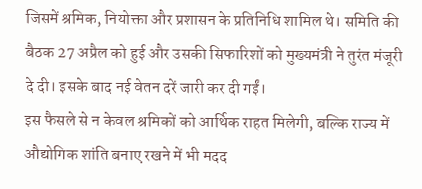जिसमें श्रमिक, नियोक्ता और प्रशासन के प्रतिनिधि शामिल थे। समिति की बैठक 27 अप्रैल को हुई और उसकी सिफारिशों को मुख्यमंत्री ने तुरंत मंजूरी दे दी। इसके बाद नई वेतन दरें जारी कर दी गईं।
इस फैसले से न केवल श्रमिकों को आर्थिक राहत मिलेगी, बल्कि राज्य में औद्योगिक शांति बनाए रखने में भी मदद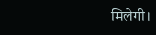मिलेगी।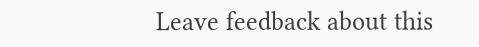Leave feedback about this